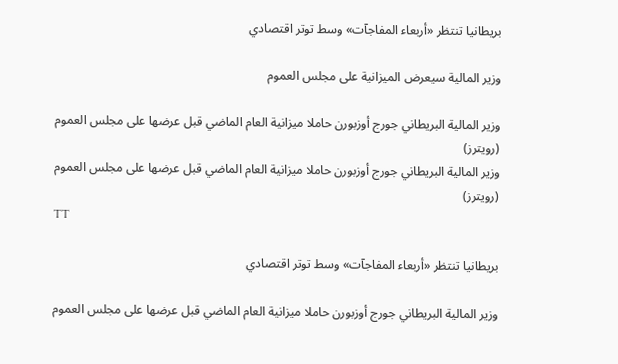بريطانيا تنتظر «أربعاء المفاجآت» وسط توتر اقتصادي

وزير المالية سيعرض الميزانية على مجلس العموم

وزير المالية البريطاني جورج أوزبورن حاملا ميزانية العام الماضي قبل عرضها على مجلس العموم (رويترز)
وزير المالية البريطاني جورج أوزبورن حاملا ميزانية العام الماضي قبل عرضها على مجلس العموم (رويترز)
TT

بريطانيا تنتظر «أربعاء المفاجآت» وسط توتر اقتصادي

وزير المالية البريطاني جورج أوزبورن حاملا ميزانية العام الماضي قبل عرضها على مجلس العموم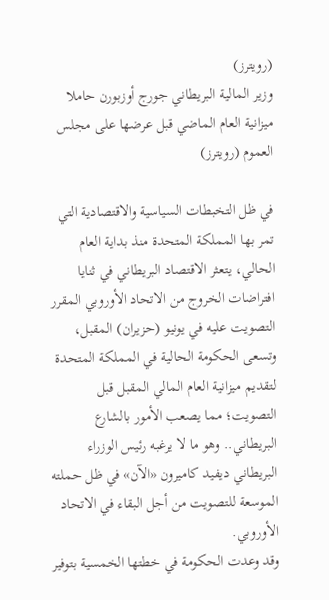(رويترز)
وزير المالية البريطاني جورج أوزبورن حاملا ميزانية العام الماضي قبل عرضها على مجلس العموم (رويترز)

في ظل التخبطات السياسية والاقتصادية التي تمر بها المملكة المتحدة منذ بداية العام الحالي، يتعثر الاقتصاد البريطاني في ثنايا افتراضات الخروج من الاتحاد الأوروبي المقرر التصويت عليه في يونيو (حزيران) المقبل، وتسعى الحكومة الحالية في المملكة المتحدة لتقديم ميزانية العام المالي المقبل قبل التصويت؛ مما يصعب الأمور بالشارع البريطاني.. وهو ما لا يرغبه رئيس الوزراء البريطاني ديفيد كاميرون «الآن» في ظل حملته الموسعة للتصويت من أجل البقاء في الاتحاد الأوروبي.
وقد وعدت الحكومة في خطتها الخمسية بتوفير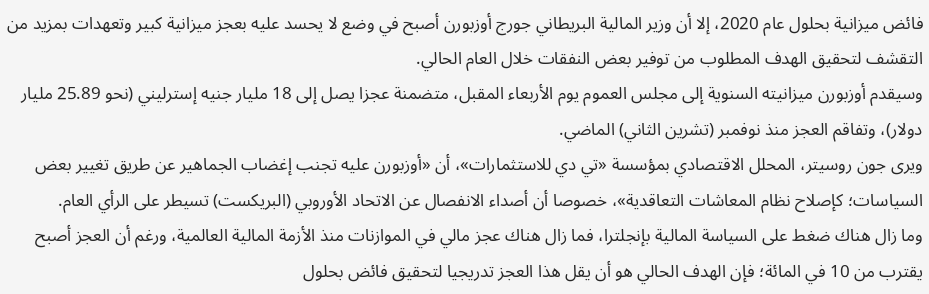فائض ميزانية بحلول عام 2020، إلا أن وزير المالية البريطاني جورج أوزبورن أصبح في وضع لا يحسد عليه بعجز ميزانية كبير وتعهدات بمزيد من التقشف لتحقيق الهدف المطلوب من توفير بعض النفقات خلال العام الحالي.
وسيقدم أوزبورن ميزانيته السنوية إلى مجلس العموم يوم الأربعاء المقبل، متضمنة عجزا يصل إلى 18 مليار جنيه إسترليني (نحو 25.89 مليار دولار)، وتفاقم العجز منذ نوفمبر (تشرين الثاني) الماضي.
ويرى جون روسيتر، المحلل الاقتصادي بمؤسسة «تي دي للاستثمارات»، أن «أوزبورن عليه تجنب إغضاب الجماهير عن طريق تغيير بعض السياسات؛ كإصلاح نظام المعاشات التعاقدية»، خصوصا أن أصداء الانفصال عن الاتحاد الأوروبي (البريكست) تسيطر على الرأي العام.
وما زال هناك ضغط على السياسة المالية بإنجلترا، فما زال هناك عجز مالي في الموازنات منذ الأزمة المالية العالمية، ورغم أن العجز أصبح يقترب من 10 في المائة؛ فإن الهدف الحالي هو أن يقل هذا العجز تدريجيا لتحقيق فائض بحلول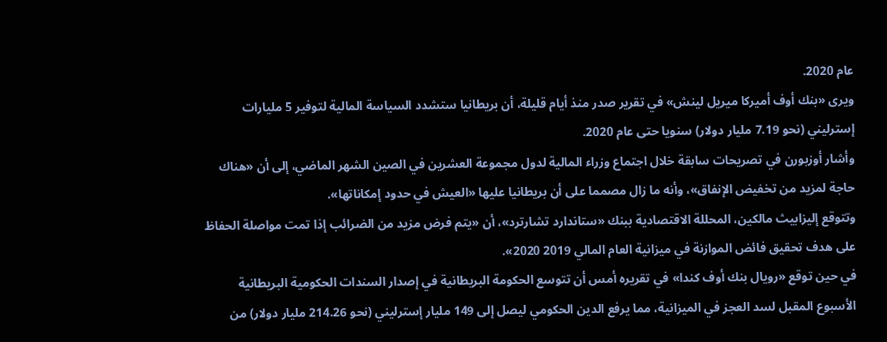عام 2020.
ويرى «بنك أوف أميركا ميريل لينش» في تقرير صدر منذ أيام قليلة، أن بريطانيا ستشدد السياسة المالية لتوفير 5 مليارات إسترليني (نحو 7.19 مليار دولار) سنويا حتى عام 2020.
وأشار أوزبورن في تصريحات سابقة خلال اجتماع وزراء المالية لدول مجموعة العشرين في الصين الشهر الماضي، إلى أن «هناك حاجة لمزيد من تخفيض الإنفاق»، وأنه ما زال مصمما على أن بريطانيا عليها «العيش في حدود إمكاناتها».
وتتوقع إليزابيث مالكين، المحللة الاقتصادية ببنك «ستاندارد تشارترد»، أن «يتم فرض مزيد من الضرائب إذا تمت مواصلة الحفاظ على هدف تحقيق فائض الموازنة في ميزانية العام المالي 2019 2020».
في حين توقع «رويال بنك أوف كندا» في تقريره أمس أن تتوسع الحكومة البريطانية في إصدار السندات الحكومية البريطانية الأسبوع المقبل لسد العجز في الميزانية، مما يرفع الدين الحكومي ليصل إلى 149 مليار إسترليني (نحو 214.26 مليار دولار) من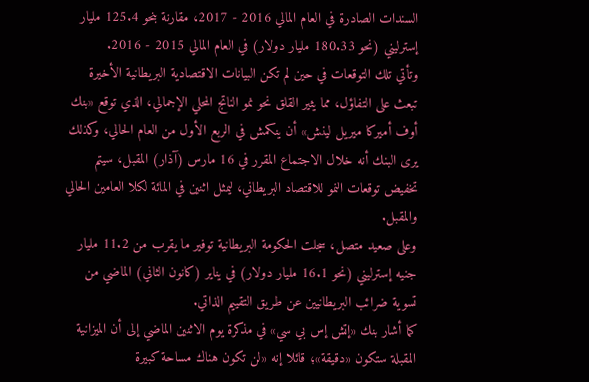السندات الصادرة في العام المالي 2016 - 2017، مقارنة بنحو 125.4 مليار إسترليني (نحو 180.33 مليار دولار) في العام المالي 2015 - 2016.
وتأتي تلك التوقعات في حين لم تكن البيانات الاقتصادية البريطانية الأخيرة تبعث على التفاؤل، مما يثير القلق نحو نمو الناتج المحلي الإجمالي، الذي توقع «بنك أوف أميركا ميريل لينش» أن ينكمش في الربع الأول من العام الحالي، وكذلك يرى البنك أنه خلال الاجتماع المقرر في 16 مارس (آذار) المقبل، سيتم تخفيض توقعات النمو للاقتصاد البريطاني، ليمثل اثنين في المائة لكلا العامين الحالي والمقبل.
وعلى صعيد متصل، سجلت الحكومة البريطانية توفير ما يقرب من 11.2 مليار جنيه إسترليني (نحو 16.1 مليار دولار) في يناير (كانون الثاني) الماضي من تسوية ضرائب البريطانيين عن طريق التقييم الذاتي.
كما أشار بنك «إتش إس بي سي» في مذكرة يوم الاثنين الماضي إلى أن الميزانية المقبلة ستكون «دقيقة»؛ قائلا إنه «لن تكون هناك مساحة كبيرة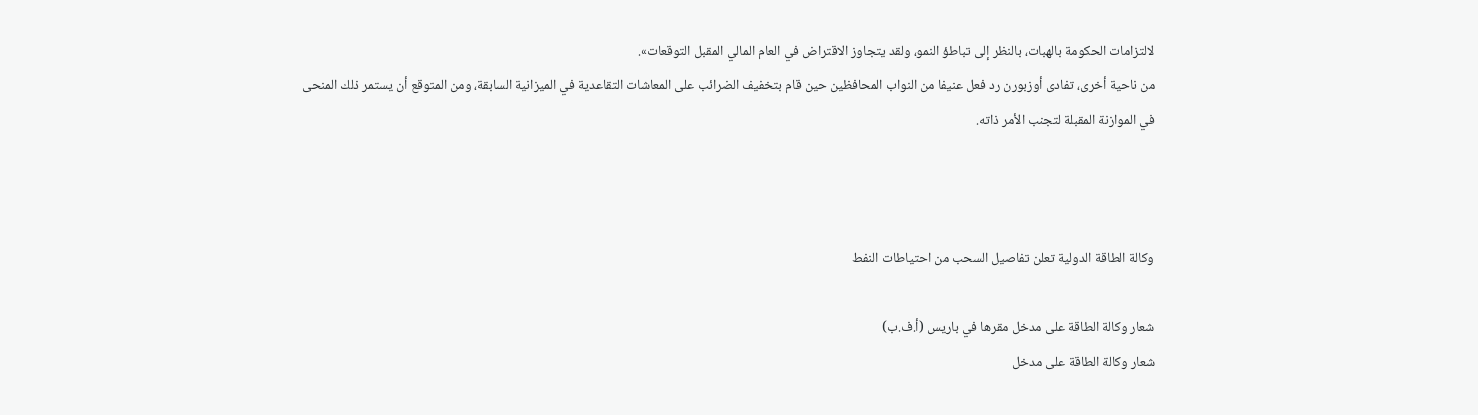لالتزامات الحكومة بالهبات، بالنظر إلى تباطؤ النمو، ولقد يتجاوز الاقتراض في العام المالي المقبل التوقعات».
من ناحية أخرى، تفادى أوزبورن رد فعل عنيفا من النواب المحافظين حين قام بتخفيف الضرائب على المعاشات التقاعدية في الميزانية السابقة، ومن المتوقع أن يستمر ذلك المنحى في الموازنة المقبلة لتجنب الأمر ذاته.



وكالة الطاقة الدولية تعلن تفاصيل السحب من احتياطات النفط

شعار وكالة الطاقة على مدخل مقرها في باريس (أ.ف.ب)
شعار وكالة الطاقة على مدخل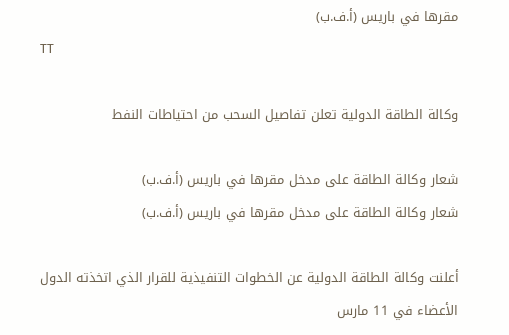مقرها في باريس (أ.ف.ب)
TT

وكالة الطاقة الدولية تعلن تفاصيل السحب من احتياطات النفط

شعار وكالة الطاقة على مدخل مقرها في باريس (أ.ف.ب)
شعار وكالة الطاقة على مدخل مقرها في باريس (أ.ف.ب)

أعلنت وكالة الطاقة الدولية عن الخطوات التنفيذية للقرار الذي اتخذته الدول الأعضاء في 11 مارس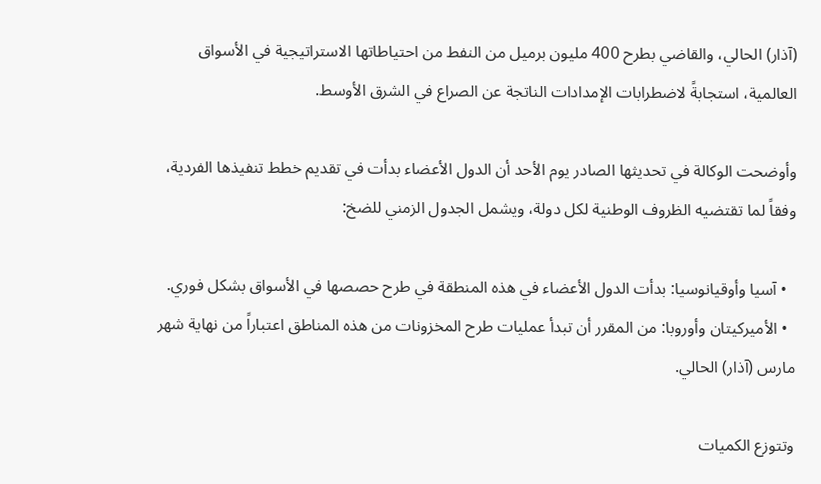(آذار) الحالي، والقاضي بطرح 400 مليون برميل من النفط من احتياطاتها الاستراتيجية في الأسواق العالمية، استجابةً لاضطرابات الإمدادات الناتجة عن الصراع في الشرق الأوسط.

وأوضحت الوكالة في تحديثها الصادر يوم الأحد أن الدول الأعضاء بدأت في تقديم خطط تنفيذها الفردية، وفقاً لما تقتضيه الظروف الوطنية لكل دولة، ويشمل الجدول الزمني للضخ:

  • آسيا وأوقيانوسيا: بدأت الدول الأعضاء في هذه المنطقة في طرح حصصها في الأسواق بشكل فوري.
  • الأميركيتان وأوروبا: من المقرر أن تبدأ عمليات طرح المخزونات من هذه المناطق اعتباراً من نهاية شهر مارس (آذار) الحالي.

وتتوزع الكميات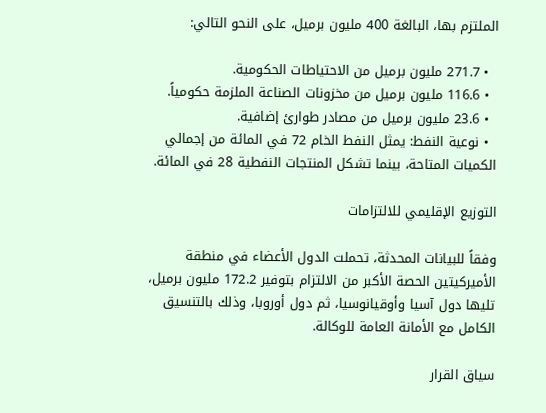الملتزم بها، البالغة 400 مليون برميل، على النحو التالي:

  • 271.7 مليون برميل من الاحتياطات الحكومية.
  • 116.6 مليون برميل من مخزونات الصناعة الملزمة حكومياً.
  • 23.6 مليون برميل من مصادر طوارئ إضافية.
  • نوعية النفط: يمثل النفط الخام 72 في المائة من إجمالي الكميات المتاحة، بينما تشكل المنتجات النفطية 28 في المائة.

التوزيع الإقليمي للالتزامات

وفقاً للبيانات المحدثة، تحملت الدول الأعضاء في منطقة الأميركيتين الحصة الأكبر من الالتزام بتوفير 172.2 مليون برميل، تليها دول آسيا وأوقيانوسيا، ثم دول أوروبا، وذلك بالتنسيق الكامل مع الأمانة العامة للوكالة.

سياق القرار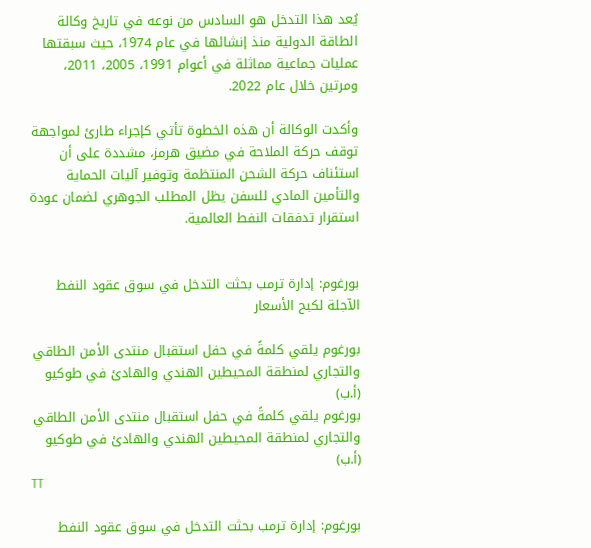يُعد هذا التدخل هو السادس من نوعه في تاريخ وكالة الطاقة الدولية منذ إنشائها في عام 1974، حيث سبقتها عمليات جماعية مماثلة في أعوام 1991، 2005، 2011، ومرتين خلال عام 2022.

وأكدت الوكالة أن هذه الخطوة تأتي كإجراء طارئ لمواجهة توقف حركة الملاحة في مضيق هرمز، مشددة على أن استئناف حركة الشحن المنتظمة وتوفير آليات الحماية والتأمين المادي للسفن يظل المطلب الجوهري لضمان عودة استقرار تدفقات النفط العالمية.


بورغوم: إدارة ترمب بحثت التدخل في سوق عقود النفط الآجلة لكبح الأسعار

بورغوم يلقي كلمةً في حفل استقبال منتدى الأمن الطاقي والتجاري لمنطقة المحيطين الهندي والهادئ في طوكيو (أ.ب)
بورغوم يلقي كلمةً في حفل استقبال منتدى الأمن الطاقي والتجاري لمنطقة المحيطين الهندي والهادئ في طوكيو (أ.ب)
TT

بورغوم: إدارة ترمب بحثت التدخل في سوق عقود النفط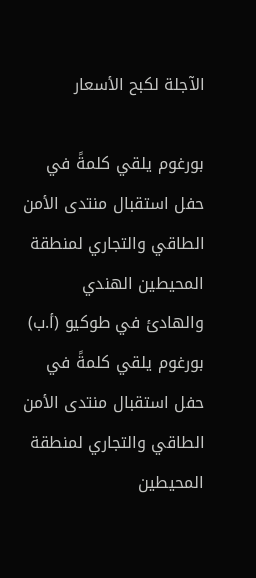الآجلة لكبح الأسعار

بورغوم يلقي كلمةً في حفل استقبال منتدى الأمن الطاقي والتجاري لمنطقة المحيطين الهندي والهادئ في طوكيو (أ.ب)
بورغوم يلقي كلمةً في حفل استقبال منتدى الأمن الطاقي والتجاري لمنطقة المحيطين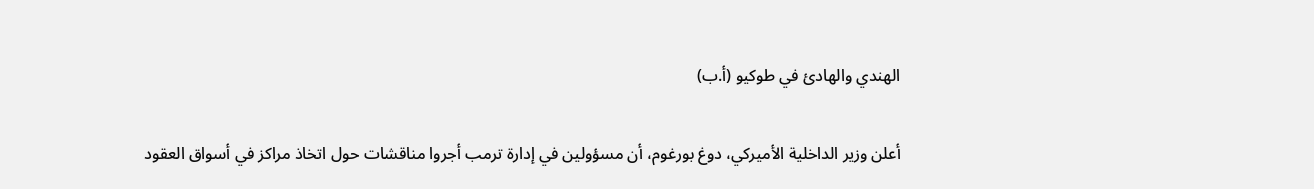الهندي والهادئ في طوكيو (أ.ب)

أعلن وزير الداخلية الأميركي، دوغ بورغوم، أن مسؤولين في إدارة ترمب أجروا مناقشات حول اتخاذ مراكز في أسواق العقود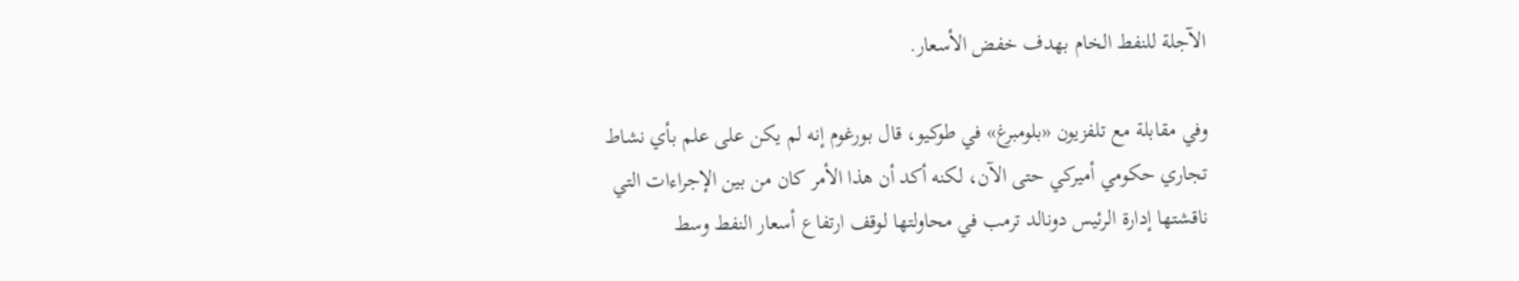الآجلة للنفط الخام بهدف خفض الأسعار.

وفي مقابلة مع تلفزيون «بلومبرغ» في طوكيو، قال بورغوم إنه لم يكن على علم بأي نشاط تجاري حكومي أميركي حتى الآن، لكنه أكد أن هذا الأمر كان من بين الإجراءات التي ناقشتها إدارة الرئيس دونالد ترمب في محاولتها لوقف ارتفاع أسعار النفط وسط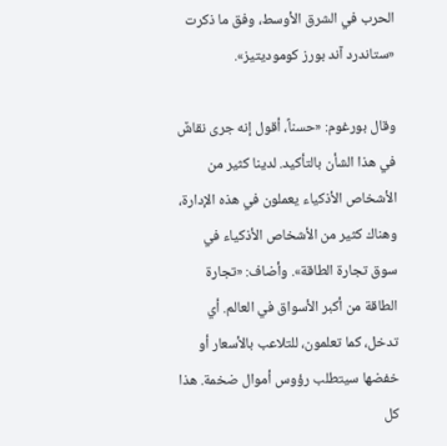الحرب في الشرق الأوسط، وفق ما ذكرت «ستاندرد آند بورز كوموديتيز».

وقال بورغوم: «حسناً، أقول إنه جرى نقاشٌ في هذا الشأن بالتأكيد. لدينا كثير من الأشخاص الأذكياء يعملون في هذه الإدارة، وهناك كثير من الأشخاص الأذكياء في سوق تجارة الطاقة». وأضاف: «تجارة الطاقة من أكبر الأسواق في العالم. أي تدخل، كما تعلمون، للتلاعب بالأسعار أو خفضها سيتطلب رؤوس أموال ضخمة. هذا كل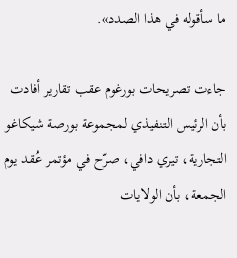ما سأقوله في هذا الصدد».

جاءت تصريحات بورغوم عقب تقارير أفادت بأن الرئيس التنفيذي لمجموعة بورصة شيكاغو التجارية، تيري دافي، صرّح في مؤتمر عُقد يوم الجمعة، بأن الولايات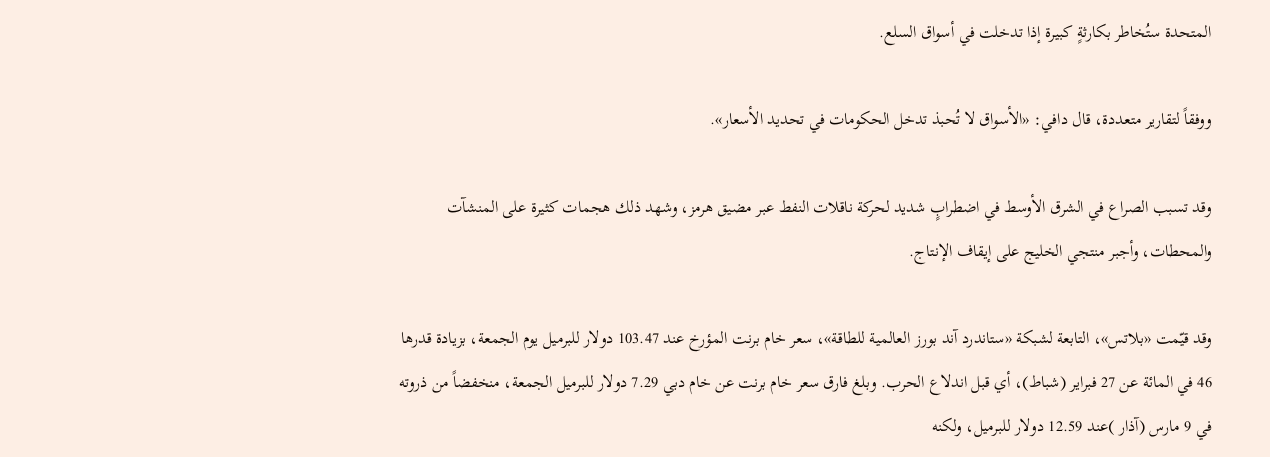المتحدة ستُخاطر بكارثةٍ كبيرة إذا تدخلت في أسواق السلع.

ووفقاً لتقارير متعددة، قال دافي: «الأسواق لا تُحبذ تدخل الحكومات في تحديد الأسعار».

وقد تسبب الصراع في الشرق الأوسط في اضطرابٍ شديد لحركة ناقلات النفط عبر مضيق هرمز، وشهد ذلك هجمات كثيرة على المنشآت والمحطات، وأجبر منتجي الخليج على إيقاف الإنتاج.

وقد قيّمت «بلاتس»، التابعة لشبكة «ستاندرد آند بورز العالمية للطاقة»، سعر خام برنت المؤرخ عند 103.47 دولار للبرميل يوم الجمعة، بزيادة قدرها 46 في المائة عن 27 فبراير (شباط)، أي قبل اندلاع الحرب. وبلغ فارق سعر خام برنت عن خام دبي 7.29 دولار للبرميل الجمعة، منخفضاً من ذروته في 9 مارس (آذار )عند 12.59 دولار للبرميل، ولكنه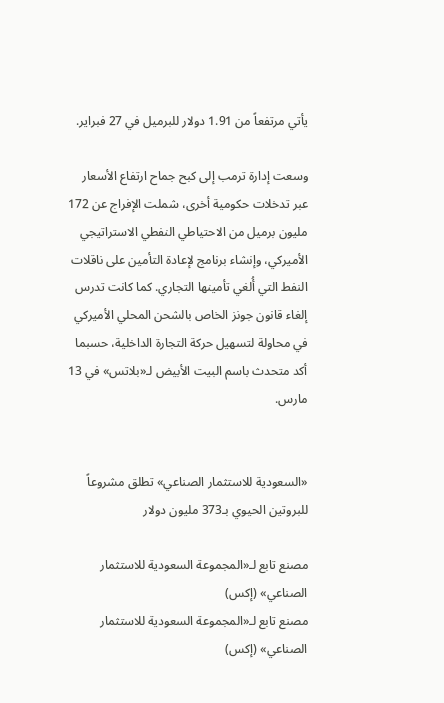يأتي مرتفعاً من 1.91 دولار للبرميل في 27 فبراير.

وسعت إدارة ترمب إلى كبح جماح ارتفاع الأسعار عبر تدخلات حكومية أخرى، شملت الإفراج عن 172 مليون برميل من الاحتياطي النفطي الاستراتيجي الأميركي، وإنشاء برنامج لإعادة التأمين على ناقلات النفط التي أُلغي تأمينها التجاري. كما كانت تدرس إلغاء قانون جونز الخاص بالشحن المحلي الأميركي في محاولة لتسهيل حركة التجارة الداخلية، حسبما أكد متحدث باسم البيت الأبيض لـ«بلاتس» في 13 مارس.


«السعودية للاستثمار الصناعي» تطلق مشروعاً للبروتين الحيوي بـ373 مليون دولار

مصنع تابع لـ«المجموعة السعودية للاستثمار الصناعي» (إكس)
مصنع تابع لـ«المجموعة السعودية للاستثمار الصناعي» (إكس)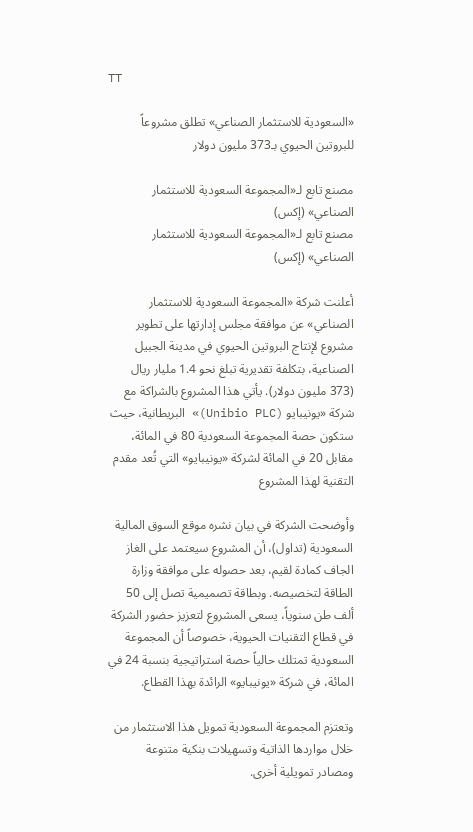TT

«السعودية للاستثمار الصناعي» تطلق مشروعاً للبروتين الحيوي بـ373 مليون دولار

مصنع تابع لـ«المجموعة السعودية للاستثمار الصناعي» (إكس)
مصنع تابع لـ«المجموعة السعودية للاستثمار الصناعي» (إكس)

أعلنت شركة «المجموعة السعودية للاستثمار الصناعي» عن موافقة مجلس إدارتها على تطوير مشروع لإنتاج البروتين الحيوي في مدينة الجبيل الصناعية، بتكلفة تقديرية تبلغ نحو 1.4 مليار ريال (373 مليون دولار). يأتي هذا المشروع بالشراكة مع شركة «يونيبايو (Unibio PLC)» البريطانية، حيث ستكون حصة المجموعة السعودية 80 في المائة، مقابل 20 في المائة لشركة «يونيبايو» التي تُعد مقدم التقنية لهذا المشروع

وأوضحت الشركة في بيان نشره موقع السوق المالية السعودية (تداول)، أن المشروع سيعتمد على الغاز الجاف كمادة لقيم، بعد حصوله على موافقة وزارة الطاقة لتخصيصه. وبطاقة تصميمية تصل إلى 50 ألف طن سنوياً، يسعى المشروع لتعزيز حضور الشركة في قطاع التقنيات الحيوية، خصوصاً أن المجموعة السعودية تمتلك حالياً حصة استراتيجية بنسبة 24 في المائة، في شركة «يونيبايو» الرائدة بهذا القطاع.

وتعتزم المجموعة السعودية تمويل هذا الاستثمار من خلال مواردها الذاتية وتسهيلات بنكية متنوعة ومصادر تمويلية أخرى.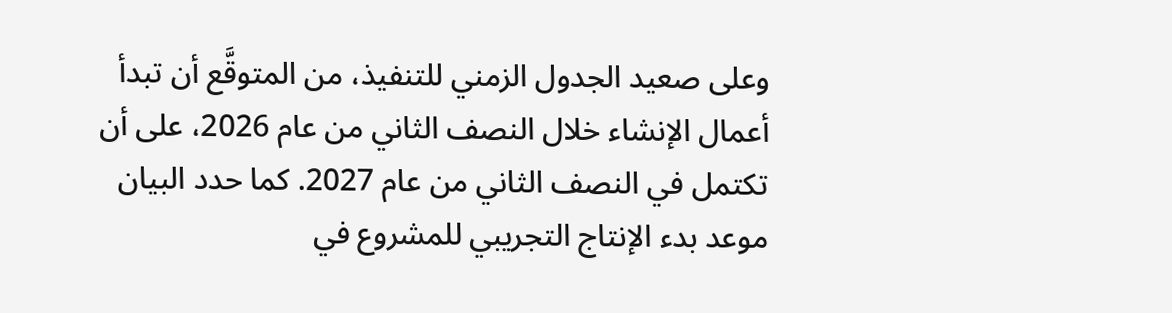وعلى صعيد الجدول الزمني للتنفيذ، من المتوقَّع أن تبدأ أعمال الإنشاء خلال النصف الثاني من عام 2026، على أن تكتمل في النصف الثاني من عام 2027. كما حدد البيان موعد بدء الإنتاج التجريبي للمشروع في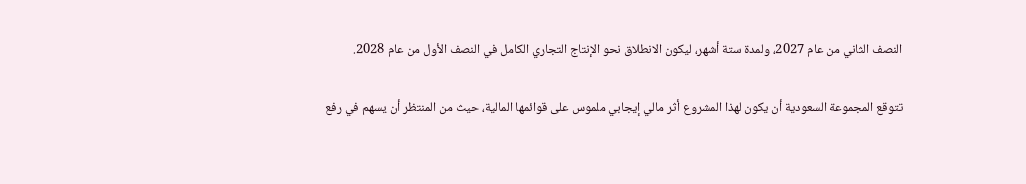النصف الثاني من عام 2027، ولمدة ستة أشهر، ليكون الانطلاق نحو الإنتاج التجاري الكامل في النصف الأول من عام 2028.

تتوقع المجموعة السعودية أن يكون لهذا المشروع أثر مالي إيجابي ملموس على قوائمها المالية، حيث من المنتظر أن يسهم في رفع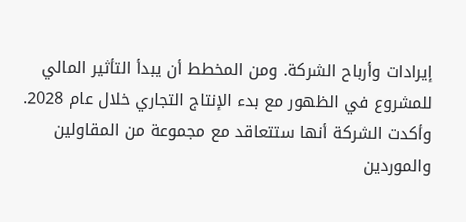إيرادات وأرباح الشركة. ومن المخطط أن يبدأ التأثير المالي للمشروع في الظهور مع بدء الإنتاج التجاري خلال عام 2028. وأكدت الشركة أنها ستتعاقد مع مجموعة من المقاولين والموردين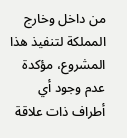من داخل وخارج المملكة لتنفيذ هذا المشروع، مؤكدة عدم وجود أي أطراف ذات علاقة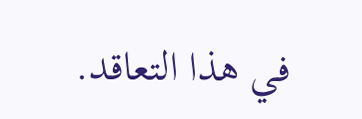في هذا التعاقد.